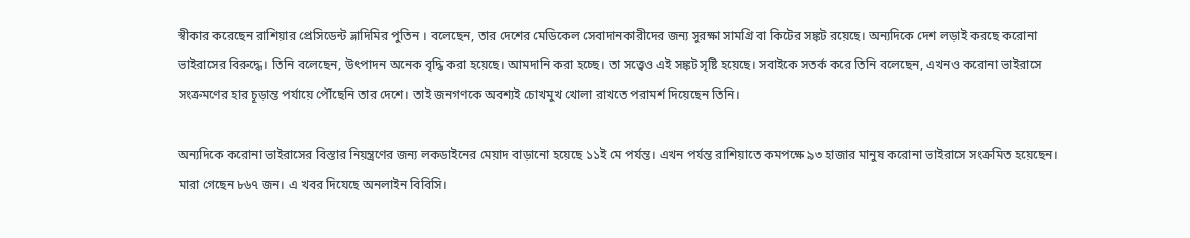স্বীকার করেছেন রাশিয়ার প্রেসিডেন্ট ভ্লাদিমির পুতিন । বলেছেন, তার দেশের মেডিকেল সেবাদানকারীদের জন্য সুরক্ষা সামগ্রি বা কিটের সঙ্কট রয়েছে। অন্যদিকে দেশ লড়াই করছে করোনা ভাইরাসের বিরুদ্ধে। তিনি বলেছেন, উৎপাদন অনেক বৃদ্ধি করা হয়েছে। আমদানি করা হচ্ছে। তা সত্ত্বেও এই সঙ্কট সৃষ্টি হয়েছে। সবাইকে সতর্ক করে তিনি বলেছেন, এখনও করোনা ভাইরাসে সংক্রমণের হার চূড়ান্ত পর্যায়ে পৌঁছেনি তার দেশে। তাই জনগণকে অবশ্যই চোখমুখ খোলা রাখতে পরামর্শ দিয়েছেন তিনি।

অন্যদিকে করোনা ভাইরাসের বিস্তার নিয়ন্ত্রণের জন্য লকডাইনের মেয়াদ বাড়ানো হয়েছে ১১ই মে পর্যন্ত। এখন পর্যন্ত রাশিয়াতে কমপক্ষে ৯৩ হাজার মানুষ করোনা ভাইরাসে সংক্রমিত হয়েছেন। মারা গেছেন ৮৬৭ জন। এ খবর দিযেছে অনলাইন বিবিসি।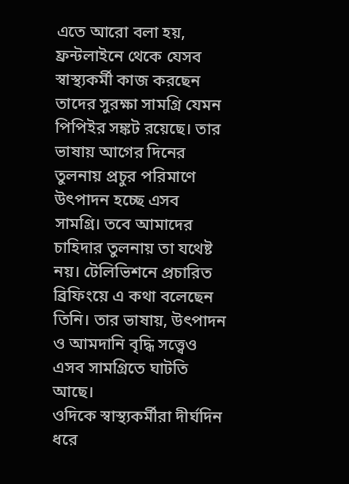এতে আরো বলা হয়, ফ্রন্টলাইনে থেকে যেসব স্বাস্থ্যকর্মী কাজ করছেন তাদের সুরক্ষা সামগ্রি যেমন পিপিইর সঙ্কট রয়েছে। তার ভাষায় আগের দিনের তুলনায় প্রচুর পরিমাণে উৎপাদন হচ্ছে এসব সামগ্রি। তবে আমাদের চাহিদার তুলনায় তা যথেষ্ট নয়। টেলিভিশনে প্রচারিত ব্রিফিংয়ে এ কথা বলেছেন তিনি। তার ভাষায়, উৎপাদন ও আমদানি বৃদ্ধি সত্ত্বেও এসব সামগ্রিতে ঘাটতি আছে।
ওদিকে স্বাস্থ্যকর্মীরা দীর্ঘদিন ধরে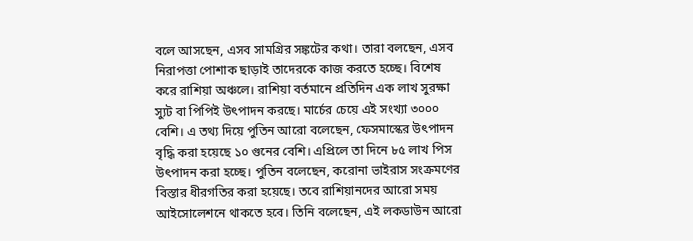বলে আসছেন, এসব সামগ্রির সঙ্কটের কথা। তারা বলছেন, এসব নিরাপত্তা পোশাক ছাড়াই তাদেরকে কাজ করতে হচ্ছে। বিশেষ করে রাশিয়া অঞ্চলে। রাশিয়া বর্তমানে প্রতিদিন এক লাখ সুরক্ষা স্যুট বা পিপিই উৎপাদন করছে। মার্চের চেয়ে এই সংখ্যা ৩০০০ বেশি। এ তথ্য দিয়ে পুতিন আরো বলেছেন, ফেসমাস্কের উৎপাদন বৃদ্ধি করা হয়েছে ১০ গুনের বেশি। এপ্রিলে তা দিনে ৮৫ লাখ পিস উৎপাদন করা হচ্ছে। পুতিন বলেছেন, করোনা ভাইরাস সংক্রমণের বিস্তার ধীরগতির করা হয়েছে। তবে রাশিয়ানদের আরো সময় আইসোলেশনে থাকতে হবে। তিনি বলেছেন, এই লকডাউন আরো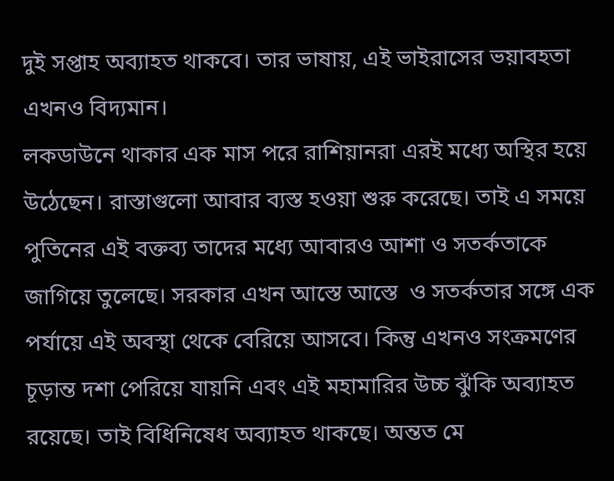দুই সপ্তাহ অব্যাহত থাকবে। তার ভাষায়, এই ভাইরাসের ভয়াবহতা এখনও বিদ্যমান।
লকডাউনে থাকার এক মাস পরে রাশিয়ানরা এরই মধ্যে অস্থির হয়ে উঠেছেন। রাস্তাগুলো আবার ব্যস্ত হওয়া শুরু করেছে। তাই এ সময়ে পুতিনের এই বক্তব্য তাদের মধ্যে আবারও আশা ও সতর্কতাকে জাগিয়ে তুলেছে। সরকার এখন আস্তে আস্তে  ও সতর্কতার সঙ্গে এক পর্যায়ে এই অবস্থা থেকে বেরিয়ে আসবে। কিন্তু এখনও সংক্রমণের চূড়ান্ত দশা পেরিয়ে যায়নি এবং এই মহামারির উচ্চ ঝুঁকি অব্যাহত রয়েছে। তাই বিধিনিষেধ অব্যাহত থাকছে। অন্তত মে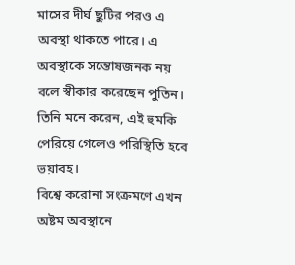মাসের দীর্ঘ ছুটির পরও এ অবস্থা থাকতে পারে। এ অবস্থাকে সন্তোষজনক নয় বলে স্বীকার করেছেন পুতিন। তিনি মনে করেন, এই হুমকি পেরিয়ে গেলেও পরিস্থিতি হবে ভয়াবহ।
বিশ্বে করোনা সংক্রমণে এখন অষ্টম অবস্থানে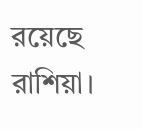রয়েছে রাশিয়া।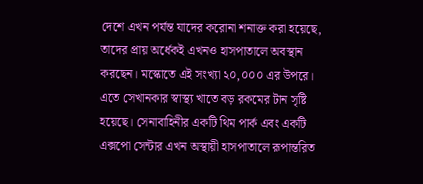দেশে এখন পর্যন্ত যাদের করোনা শনাক্ত করা হয়েছে, তাদের প্রায় অর্ধেকই এখনও হাসপাতালে অবস্থান করছেন। মস্কোতে এই সংখ্যা ২০,০০০ এর উপরে। এতে সেখানকার স্বাস্থ্য খাতে বড় রকমের টান সৃষ্টি হয়েছে। সেনাবাহিনীর একটি থিম পার্ক এবং একটি এক্সপো সেন্টার এখন অস্থায়ী হাসপাতালে রূপান্তরিত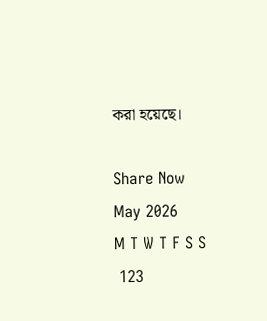করা হয়েছে।

Share Now
May 2026
M T W T F S S
 123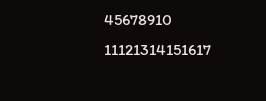45678910
11121314151617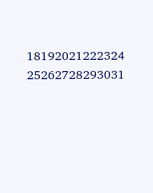18192021222324
25262728293031